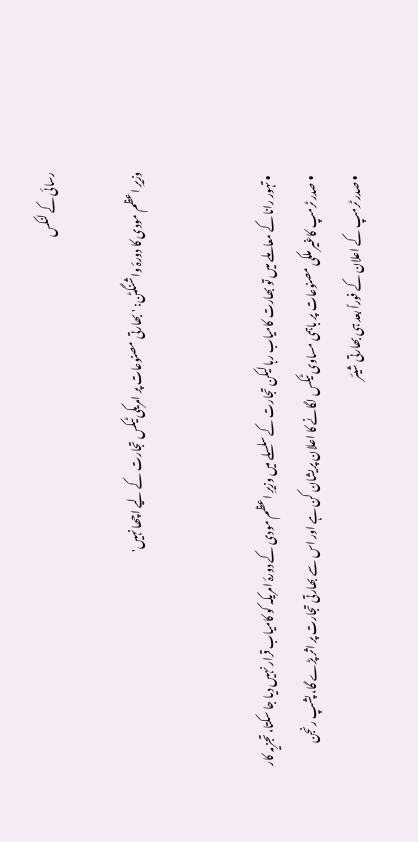رسائی کے لنکس

وزیرِ اعظم مودی کا دورۂ واشنگٹن: 'بھارتی مصنوعات پر امریکی ٹیکس تجارت کے لیے اچھا نہیں'


  • تہور رانا کے معاملے میں تو بھارت کامیاب رہا لیکن تجارت کے سلسلے میں وزیرِ اعظم مودی کے دورۂ امریکہ کو کامیاب قرار نہیں دیا جا سکتا، تجزیہ کار
  • صدر ٹرمپ کاغیر ملکی مصنوعات پر باہمی مساوی ٹیکس لگانے کا اعلان پریشان کن ہے اور اس سے بھارتی تجارت پر اثر پڑے گا، پشپ رنجن
  • صدر ٹرمپ کے اعلان کے فوراً بعد ہی بھارتی شیئر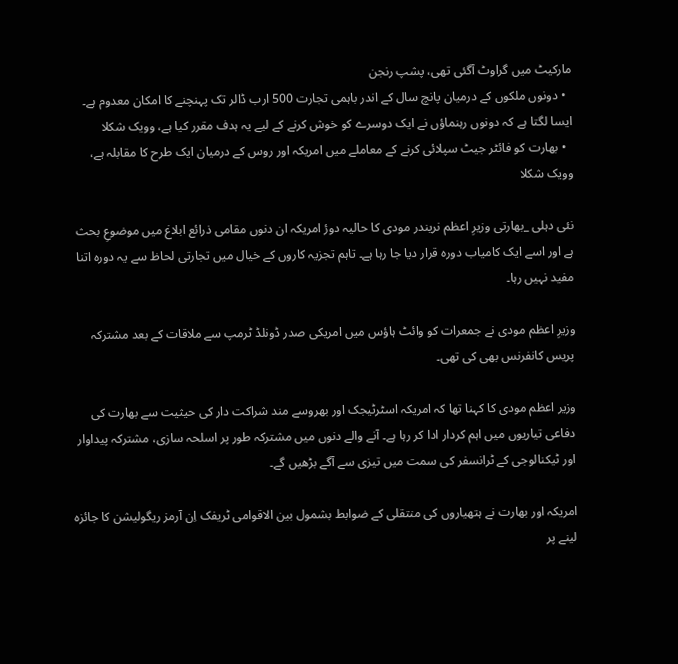مارکیٹ میں گراوٹ آگئی تھی، پشپ رنجن
  • دونوں ملکوں کے درمیان پانچ سال کے اندر باہمی تجارت 500 ارب ڈالر تک پہنچنے کا امکان معدوم ہے۔ ایسا لگتا ہے کہ دونوں رہنماؤں نے ایک دوسرے کو خوش کرنے کے لیے یہ ہدف مقرر کیا ہے، وویک شکلا
  • بھارت کو فائٹر جیٹ سپلائی کرنے کے معاملے میں امریکہ اور روس کے درمیان ایک طرح کا مقابلہ ہے، وویک شکلا

نئی دہلی _بھارتی وزیرِ اعظم نریندر مودی کا حالیہ دورٔ امریکہ ان دنوں مقامی ذرائع ابلاغ میں موضوعِ بحث ہے اور اسے ایک کامیاب دورہ قرار دیا جا رہا ہے۔ تاہم تجزیہ کاروں کے خیال میں تجارتی لحاظ سے یہ دورہ اتنا مفید نہیں رہا۔

وزیرِ اعظم مودی نے جمعرات کو وائٹ ہاؤس میں امریکی صدر ڈونلڈ ٹرمپ سے ملاقات کے بعد مشترکہ پریس کانفرنس بھی کی تھی۔

وزیر اعظم مودی کا کہنا تھا کہ امریکہ اسٹرٹیجک اور بھروسے مند شراکت دار کی حیثیت سے بھارت کی دفاعی تیاریوں میں اہم کردار ادا کر رہا ہے۔ آنے والے دنوں میں مشترکہ طور پر اسلحہ سازی، مشترکہ پیداوار اور ٹیکنالوجی کے ٹرانسفر کی سمت میں تیزی سے آگے بڑھیں گے۔

امریکہ اور بھارت نے ہتھیاروں کی منتقلی کے ضوابط بشمول بین الاقوامی ٹریفک اِن آرمز ریگولیشن کا جائزہ لینے پر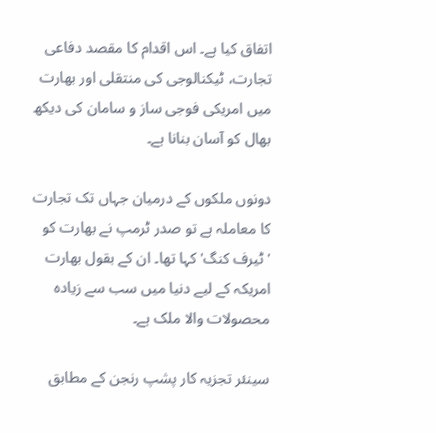اتفاق کیا ہے۔ اس اقدام کا مقصد دفاعی تجارت، ٹیکنالوجی کی منتقلی اور بھارت میں امریکی فوجی ساز و سامان کی دیکھ بھال کو آسان بنانا ہے۔

دونوں ملکوں کے درمیان جہاں تک تجارت کا معاملہ ہے تو صدر ٹرمپ نے بھارت کو 'ٹیرف کنگ' کہا تھا۔ ان کے بقول بھارت امریکہ کے لیے دنیا میں سب سے زیادہ محصولات والا ملک ہے۔

سینئر تجزیہ کار پشپ رنجن کے مطابق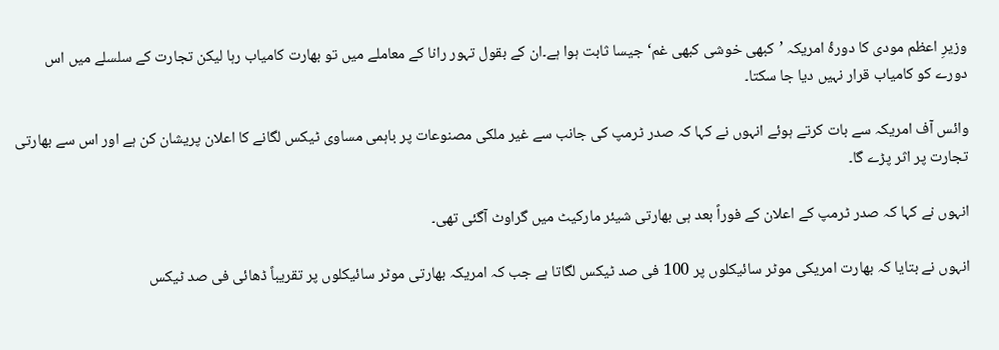وزیرِ اعظم مودی کا دورۂ امریکہ ’کبھی خوشی کبھی غم‘ جیسا ثابت ہوا ہے۔ان کے بقول تہور رانا کے معاملے میں تو بھارت کامیاب رہا لیکن تجارت کے سلسلے میں اس دورے کو کامیاب قرار نہیں دیا جا سکتا۔

وائس آف امریکہ سے بات کرتے ہوئے انہوں نے کہا کہ صدر ٹرمپ کی جانب سے غیر ملکی مصنوعات پر باہمی مساوی ٹیکس لگانے کا اعلان پریشان کن ہے اور اس سے بھارتی تجارت پر اثر پڑے گا۔

انہوں نے کہا کہ صدر ٹرمپ کے اعلان کے فوراً بعد ہی بھارتی شیئر مارکیٹ میں گراوٹ آگئی تھی۔

انہوں نے بتایا کہ بھارت امریکی موٹر سائیکلوں پر 100 فی صد ٹیکس لگاتا ہے جب کہ امریکہ بھارتی موٹر سائیکلوں پر تقریباً ڈھائی فی صد ٹیکس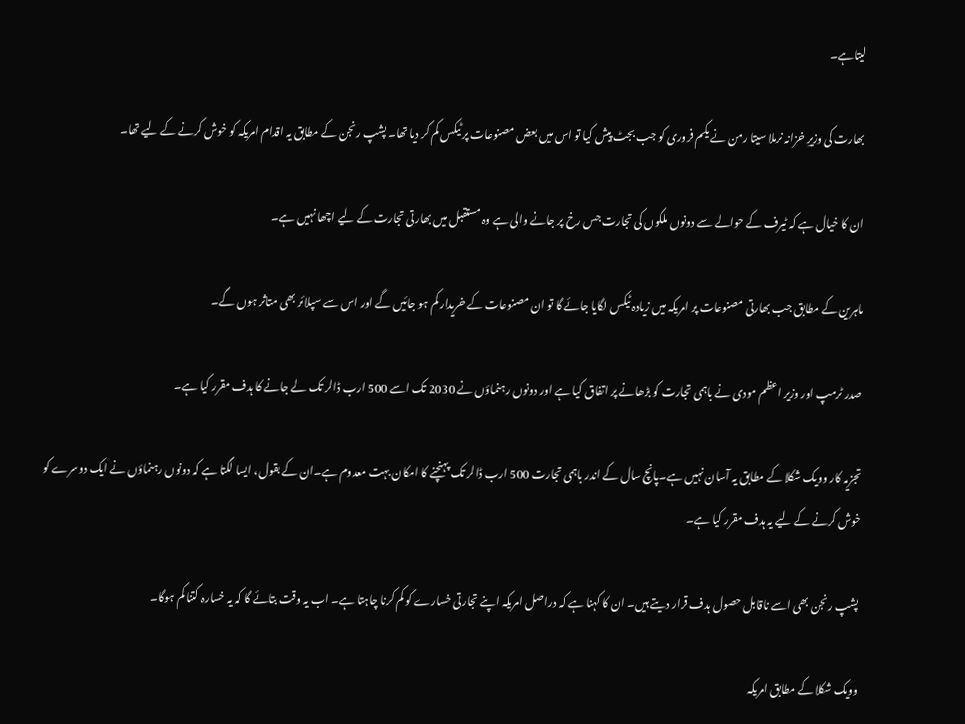لیتاہے۔

بھارت کی وزیرِ خزانہ نرملا سیتا رمن نے یکم فروری کو جب بجٹ پیش کیا تو اس میں بعض مصنوعات پر ٹیکس کم کر دیا تھا۔ پشپ رنجن کے مطابق یہ اقدام امریکہ کو خوش کرنے کے لیے تھا۔

ان کا خیال ہے کہ ٹیرف کے حوالے سے دونوں ملکوں کی تجارت جس رخ پر جانے والی ہے وہ مستقبل میں بھارتی تجارت کے لیے اچھا نہیں ہے۔

ماہرین کے مطابق جب بھارتی مصنوعات پر امریکہ میں زیادہ ٹیکس لگایا جائے گا تو ان مصنوعات کے خریدار کم ہو جائیں گے اور اس سے سپلائر بھی متاثر ہوں گے۔

صدر ٹرمپ اور وزیر اعظم مودی نے باہمی تجارت کو بڑھانے پر اتفاق کیا ہے اور دونوں رہنماؤں نے 2030 تک اسے 500 ارب ڈالر تک لے جانے کا ہدف مقرر کیا ہے۔

تجزیہ کار وویک شکلا کے مطابق یہ آسان نہیں ہے۔پانچ سال کے اندر باہمی تجارت 500 ارب ڈالر تک پہنچنے کا امکان بہت معدوم ہے۔ان کے بقول، ایسا لگتا ہے کہ دونوں رہنماؤں نے ایک دوسرے کو خوش کرنے کے لیے یہ ہدف مقرر کیا ہے۔

پشپ رنجن بھی اسے ناقابل حصول ہدف قرار دیتے ہیں۔ ان کا کہنا ہے کہ دراصل امریکہ اپنے تجارتی خسارے کو کم کرنا چاہتا ہے۔ اب یہ وقت بتائے گا کہ یہ خسارہ کتنا کم ہوگا۔

وویک شکلا کے مطابق امریکہ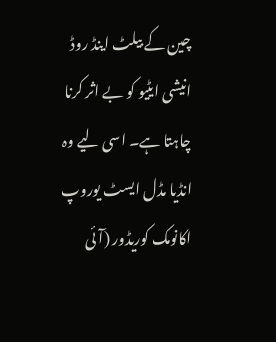چین کے بیلٹ اینڈ روڈ انیشی ایٹیو کو بے اثر کرنا چاہتا ہے۔ اسی لیے وہ انڈیا مڈل ایسٹ یوروپ اکانومک کوریڈور (آئی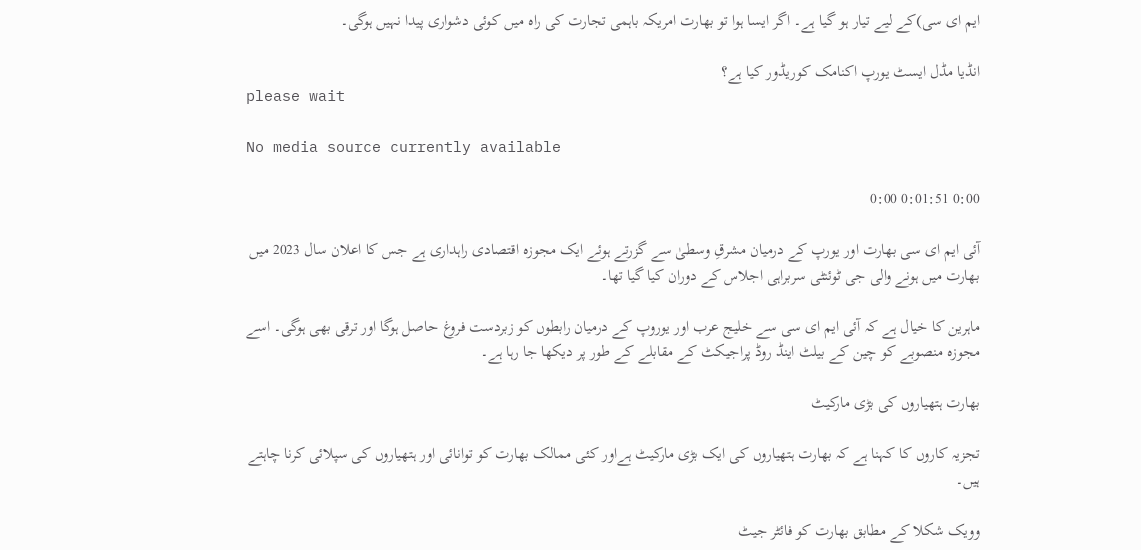ایم ای سی)کے لیے تیار ہو گیا ہے۔ اگر ایسا ہوا تو بھارت امریکہ باہمی تجارت کی راہ میں کوئی دشواری پیدا نہیں ہوگی۔

انڈیا مڈل ایسٹ یورپ اکنامک کوریڈور کیا ہے؟
please wait

No media source currently available

0:00 0:01:51 0:00

آئی ایم ای سی بھارت اور یورپ کے درمیان مشرقِ وسطیٰ سے گزرتے ہوئے ایک مجوزہ اقتصادی راہداری ہے جس کا اعلان سال 2023 میں بھارت میں ہونے والی جی ٹوئنٹی سربراہی اجلاس کے دوران کیا گیا تھا۔

ماہرین کا خیال ہے کہ آئی ایم ای سی سے خلیج عرب اور یوروپ کے درمیان رابطوں کو زبردست فروغ حاصل ہوگا اور ترقی بھی ہوگی۔ اسے مجوزہ منصوبے کو چین کے بیلٹ اینڈ روڈ پراجیکٹ کے مقابلے کے طور پر دیکھا جا رہا ہے۔

بھارت ہتھیاروں کی بڑی مارکیٹ

تجزیہ کاروں کا کہنا ہے کہ بھارت ہتھیاروں کی ایک بڑی مارکیٹ ہےاور کئی ممالک بھارت کو توانائی اور ہتھیاروں کی سپلائی کرنا چاہتے ہیں۔

وویک شکلا کے مطابق بھارت کو فائٹر جیٹ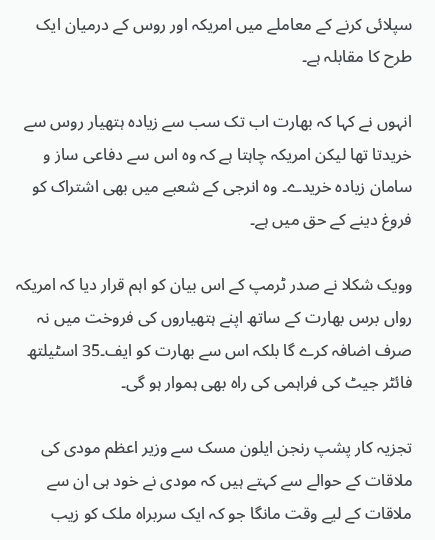سپلائی کرنے کے معاملے میں امریکہ اور روس کے درمیان ایک طرح کا مقابلہ ہے۔

انہوں نے کہا کہ بھارت اب تک سب سے زیادہ ہتھیار روس سے خریدتا تھا لیکن امریکہ چاہتا ہے کہ وہ اس سے دفاعی ساز و سامان زیادہ خریدے۔ وہ انرجی کے شعبے میں بھی اشتراک کو فروغ دینے کے حق میں ہے۔

وویک شکلا نے صدر ٹرمپ کے اس بیان کو اہم قرار دیا کہ امریکہ رواں برس بھارت کے ساتھ اپنے ہتھیاروں کی فروخت میں نہ صرف اضافہ کرے گا بلکہ اس سے بھارت کو ایف۔35 اسٹیلتھ فائٹر جیٹ کی فراہمی کی راہ بھی ہموار ہو گی۔

تجزیہ کار پشپ رنجن ایلون مسک سے وزیر اعظم مودی کی ملاقات کے حوالے سے کہتے ہیں کہ مودی نے خود ہی ان سے ملاقات کے لیے وقت مانگا جو کہ ایک سربراہ ملک کو زیب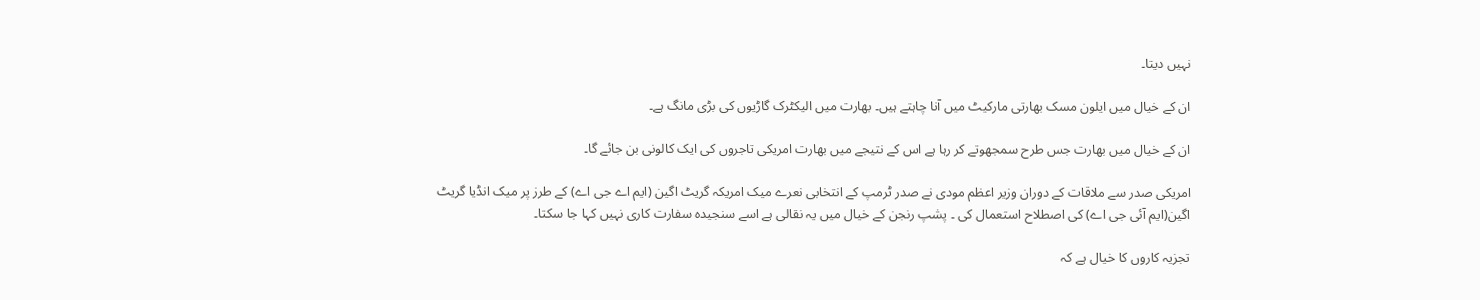نہیں دیتا۔

ان کے خیال میں ایلون مسک بھارتی مارکیٹ میں آنا چاہتے ہیں۔ بھارت میں الیکٹرک گاڑیوں کی بڑی مانگ ہے۔

ان کے خیال میں بھارت جس طرح سمجھوتے کر رہا ہے اس کے نتیجے میں بھارت امریکی تاجروں کی ایک کالونی بن جائے گا۔

امریکی صدر سے ملاقات کے دوران وزیر اعظم مودی نے صدر ٹرمپ کے انتخابی نعرے میک امریکہ گریٹ اگین (ایم اے جی اے) کے طرز پر میک انڈیا گریٹ اگین(ایم آئی جی اے) کی اصطلاح استعمال کی ۔ پشپ رنجن کے خیال میں یہ نقالی ہے اسے سنجیدہ سفارت کاری نہیں کہا جا سکتا۔

تجزیہ کاروں کا خیال ہے کہ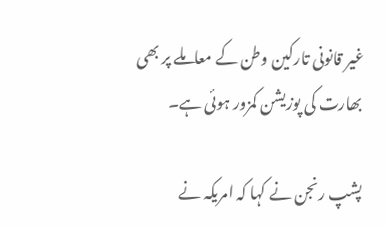غیر قانونی تارکین وطن کے معاملے پر بھی بھارت کی پوزیشن کمزور ہوئی ہے۔

پشپ رنجن نے کہا کہ امریکہ نے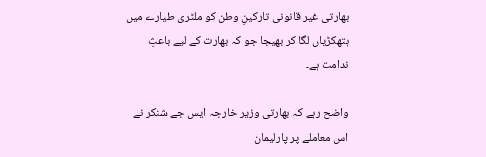بھارتی غیر قانونی تارکینِ وطن کو ملٹری طیارے میں ہتھکڑیاں لگا کر بھیجا جو کہ بھارت کے لیے باعثِ ندامت ہے۔

واضح رہے کہ بھارتی وزیر خارجہ ایس جے شنکر نے اس معاملے پر پارلیمان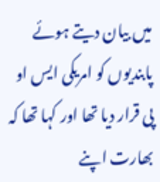میں بیان دیتے ہوئے پابندیوں کو امریکی ایس او پی قرار دیا تھا اور کہا تھا کہ بھارت اپنے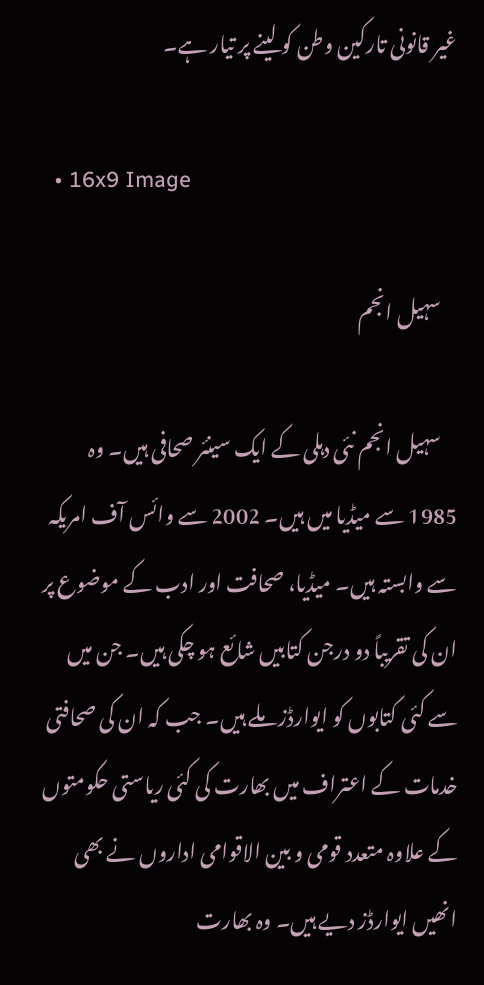غیر قانونی تارکین وطن کو لینے پر تیار ہے۔

  • 16x9 Image

    سہیل انجم

    سہیل انجم نئی دہلی کے ایک سینئر صحافی ہیں۔ وہ 1985 سے میڈیا میں ہیں۔ 2002 سے وائس آف امریکہ سے وابستہ ہیں۔ میڈیا، صحافت اور ادب کے موضوع پر ان کی تقریباً دو درجن کتابیں شائع ہو چکی ہیں۔ جن میں سے کئی کتابوں کو ایوارڈز ملے ہیں۔ جب کہ ان کی صحافتی خدمات کے اعتراف میں بھارت کی کئی ریاستی حکومتوں کے علاوہ متعدد قومی و بین الاقوامی اداروں نے بھی انھیں ایوارڈز دیے ہیں۔ وہ بھارت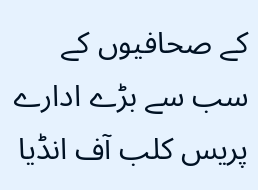کے صحافیوں کے سب سے بڑے ادارے پریس کلب آف انڈیا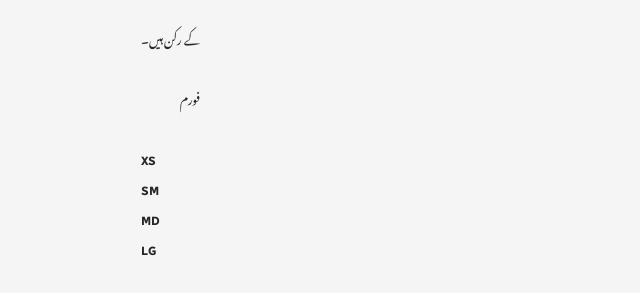کے رکن ہیں۔

فورم

XS
SM
MD
LG